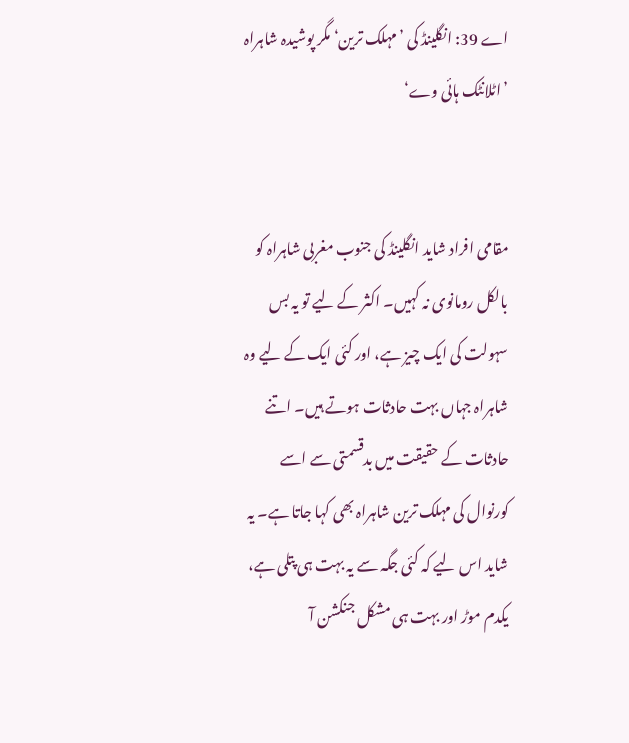اے 39: انگلینڈ کی ’مہلک ترین‘ مگر پوشیدہ شاہراہ ’اٹلانٹک ہائی وے‘


مقامی افراد شاید انگلینڈ کی جنوب مغربی شاہراہ کو بالکل رومانوی نہ کہیں۔ اکثر کے لیے تو یہ بس سہولت کی ایک چیز ہے، اور کئی ایک کے لیے وہ شاہراہ جہاں بہت حادثات ہوتے ہیں۔ اتنے حادثات کے حقیقت میں بدقسمتی سے اسے کورنوال کی مہلک ترین شاہراہ بھی کہا جاتا ہے۔ یہ شاید اس لیے کہ کئی جگہ سے یہ بہت ہی پتلی ہے، یکدم موڑ اور بہت ہی مشکل جنکشن آ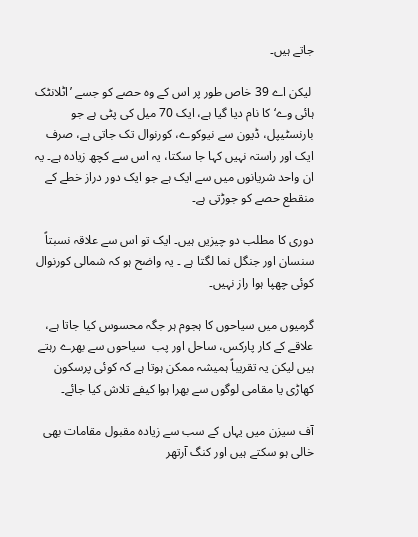جاتے ہیں۔

 لیکن اے 39 خاص طور پر اس کے وہ حصے کو جسے ’اٹلانٹک ہائی وے‘ کا نام دیا گیا ہے، ایک 70 میل کی پٹی ہے جو بارنسٹیپل، ڈیون سے نیوکوے، کورنوال تک جاتی ہے، صرف ایک اور راستہ نہیں کہا جا سکتا، یہ اس سے کچھ زیادہ ہے۔ یہ ان واحد شریانوں میں سے ایک ہے جو ایک دور دراز خطے کے منقطع حصے کو جوڑتی ہے۔

دوری کا مطلب دو چیزیں ہیں۔ ایک تو اس سے علاقہ نسبتاً سنسان اور جنگل نما لگتا ہے ۔ یہ واضح ہو کہ شمالی کورنوال کوئی چھپا ہوا راز نہیں۔

گرمیوں میں سیاحوں کا ہجوم ہر جگہ محسوس کیا جاتا ہے، علاقے کے کار پارکس، ساحل اور پب  سیاحوں سے بھرے رہتے ہیں لیکن یہ تقریباً ہمیشہ ممکن ہوتا ہے کہ کوئی پرسکون کھاڑی یا مقامی لوگوں سے بھرا ہوا کیفے تلاش کیا جائے۔

آف سیزن میں یہاں کے سب سے زیادہ مقبول مقامات بھی خالی ہو سکتے ہیں اور کنگ آرتھر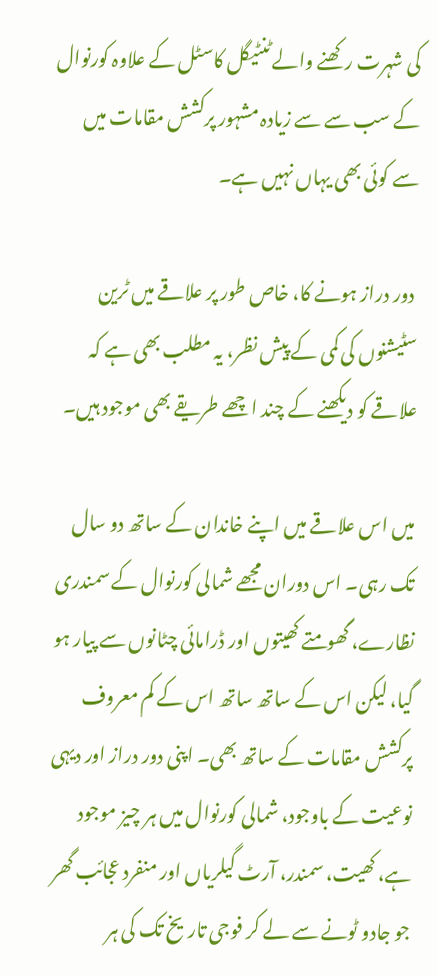کی شہرت رکھنے والے ٹنٹیگل کاسٹل کے علاوہ کورنوال کے سب سے سے زیادہ مشہور پرکشش مقامات میں سے کوئی بھی یہاں نہیں ہے۔

 دور دراز ہونے کا، خاص طور پر علاقے میں ٹرین سٹیشنوں کی کمی کے پیش نظر، یہ مطلب بھی ہے کہ علاقے کو دیکھنے کے چند اچھے طریقے بھی موجود ہیں۔

میں اس علاقے میں اپنے خاندان کے ساتھ دو سال تک رہی۔ اس دوران مجھے شمالی کورنوال کے سمندری نظارے، گھومتے کھیتوں اور ڈرامائی چٹانوں سے پیار ہو گیا، لیکن اس کے ساتھ ساتھ اس کے کم معروف پرکشش مقامات کے ساتھ بھی۔ اپنی دور دراز اور دیہی نوعیت کے باوجود، شمالی کورنوال میں ہر چیز موجود ہے، کھیت، سمندر، آرٹ گیلریاں اور منفرد عجائب گھر جو جادو ٹونے سے لے کر فوجی تاریخ تک کی ہر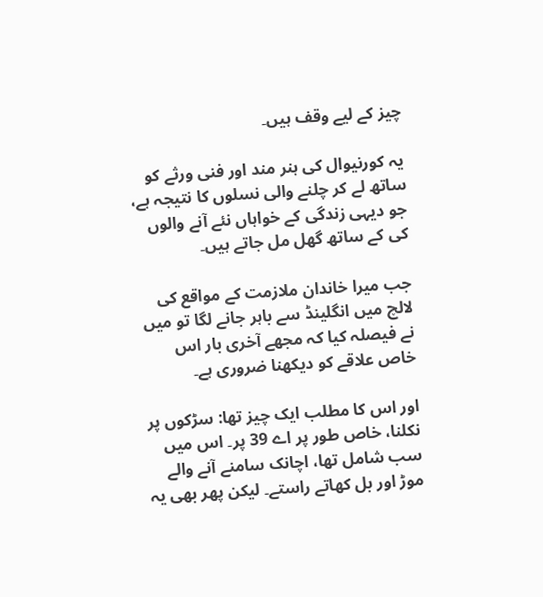چیز کے لیے وقف ہیں۔

یہ کورنیوال کی ہنر مند اور فنی ورثے کو ساتھ لے کر چلنے والی نسلوں کا نتیجہ ہے، جو دیہی زندگی کے خواہاں نئے آنے والوں کی کے ساتھ گھل مل جاتے ہیں۔

جب میرا خاندان ملازمت کے مواقع کی لالچ میں انگلینڈ سے باہر جانے لگا تو میں نے فیصلہ کیا کہ مجھے آخری بار اس خاص علاقے کو دیکھنا ضروری ہے۔

اور اس کا مطلب ایک چیز تھا: سڑکوں پر نکلنا، خاص طور پر اے 39 پر۔ اس میں سب شامل تھا، اچانک سامنے آنے والے موڑ اور بل کھاتے راستے۔ لیکن پھر بھی یہ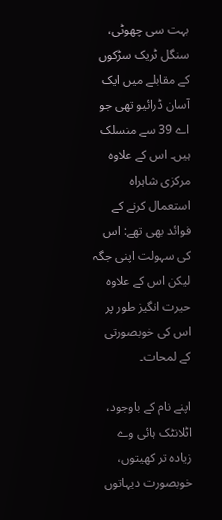بہت سی چھوٹی، سنگل ٹریک سڑکوں کے مقابلے میں ایک آسان ڈرائیو تھی جو اے 39 سے منسلک ہیں۔ اس کے علاوہ مرکزی شاہراہ استعمال کرنے کے فوائد بھی تھے: اس کی سہولت اپنی جگہ لیکن اس کے علاوہ حیرت انگیز طور پر اس کی خوبصورتی کے لمحات۔

اپنے نام کے باوجود، اٹلانٹک ہائی وے زیادہ تر کھیتوں، خوبصورت دیہاتوں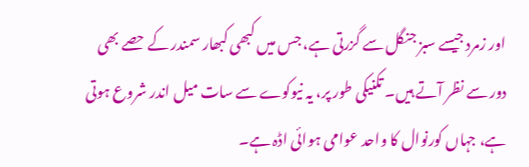اور زمرد جیسے سبز جنگل سے گزرتی ہے، جس میں کبھی کبھار سمندر کے حصے بھی دور سے نظر آتے ہیں۔ تکنیکی طور پر، یہ نیوکوے سے سات میل اندر شروع ہوتی ہے، جہاں کورنوال کا واحد عوامی ہوائی اڈہ ہے۔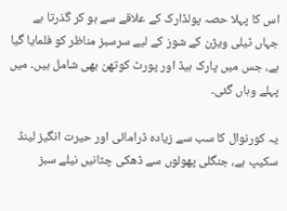اس کا پہلا حصہ پولڈارک کے علاقے سے ہو کر گذرتا ہے جہاں ٹیلی ویژن کے شوز کے لیے سرسبز مناظر کو فلمایا گیا ہے، جس میں پارک ہیڈ اور پورٹ کوتھن بھی شامل ہیں۔ میں پہلے وہاں گئی۔

یہ کورنوال کا سب سے زیادہ ڈرامائی اور حیرت انگیز لینڈ سکیپ ہے، جنگلی پھولوں سے ڈھکی چٹانیں نیلے سبز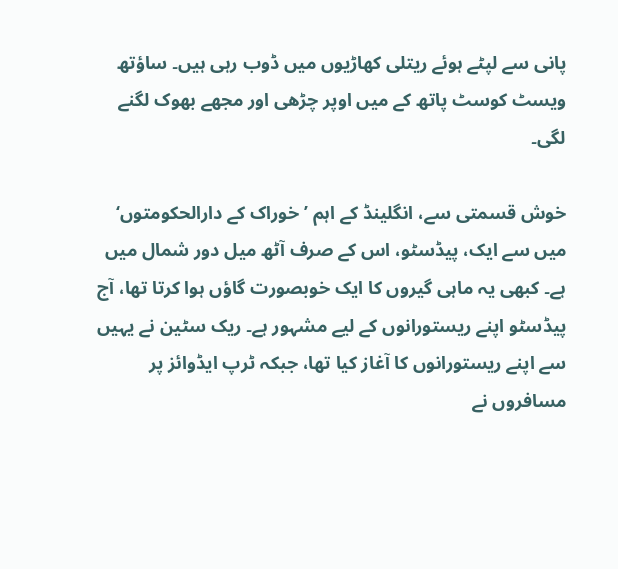پانی سے لپٹے ہوئے ریتلی کھاڑیوں میں ڈوب رہی ہیں۔ ساؤتھ ویسٹ کوسٹ پاتھ کے میں اوپر چڑھی اور مجھے بھوک لگنے لگی۔

خوش قسمتی سے، انگلینڈ کے اہم ’خوراک کے دارالحکومتوں‘ میں سے ایک، پیڈسٹو، اس کے صرف آٹھ میل دور شمال میں ہے۔ کبھی یہ ماہی گیروں کا ایک خوبصورت گاؤں ہوا کرتا تھا، آج پیڈسٹو اپنے ریستورانوں کے لیے مشہور ہے۔ ریک سٹین نے یہیں سے اپنے ریستورانوں کا آغاز کیا تھا، جبکہ ٹرپ ایڈوائز پر مسافروں نے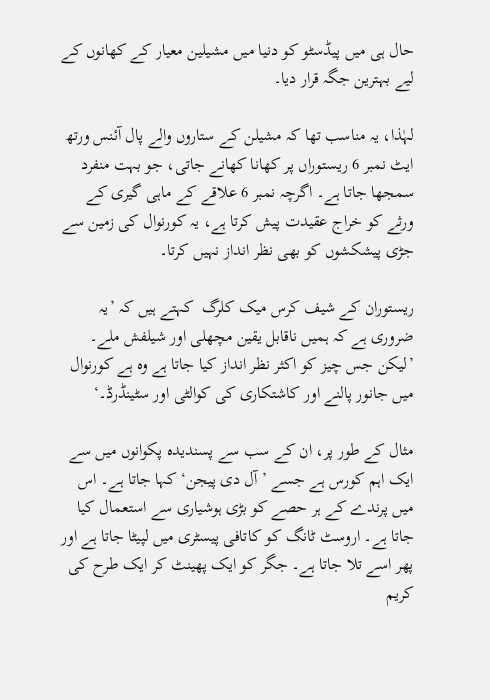حال ہی میں پیڈسٹو کو دنیا میں مشیلین معیار کے کھانوں کے لیے بہترین جگہ قرار دیا۔

لہٰذا، یہ مناسب تھا کہ مشیلن کے ستاروں والے پال آئنس ورتھ ایٹ نمبر 6 ریستوراں پر کھانا کھانے جاتی، جو بہت منفرد سمجھا جاتا ہے۔ اگرچہ نمبر 6 علاقے کے ماہی گیری کے ورثے کو خراج عقیدت پیش کرتا ہے، یہ کورنوال کی زمین سے جڑی پیشکشوں کو بھی نظر انداز نہیں کرتا۔

ریستوران کے شیف کرس میک کلرگ  کہتے ہیں کہ ’یہ ضروری ہے کہ ہمیں ناقابل یقین مچھلی اور شیلفش ملے۔ ’لیکن جس چیز کو اکثر نظر انداز کیا جاتا ہے وہ ہے کورنوال میں جانور پالنے اور کاشتکاری کی کوالٹی اور سٹینڈرڈ۔‘

مثال کے طور پر، ان کے سب سے پسندیدہ پکوانوں میں سے ایک اہم کورس ہے جسے ’آل دی پیجن‘ کہا جاتا ہے۔ اس میں پرندے کے ہر حصے کو بڑی ہوشیاری سے استعمال کیا جاتا ہے۔ اروسٹ ٹانگ کو کاتافی پیسٹری میں لپیٹا جاتا ہے اور پھر اسے تلا جاتا ہے۔ جگر کو ایک پھینٹ کر ایک طرح کی کریم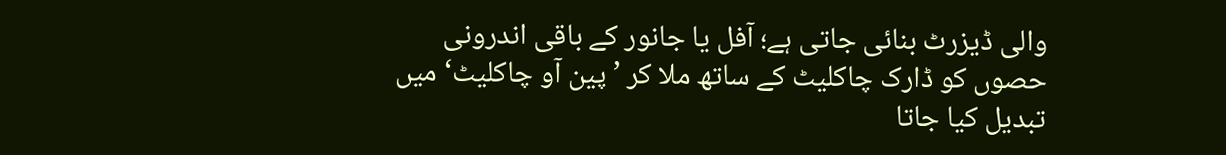والی ڈیزرٹ بنائی جاتی ہے؛ آفل یا جانور کے باقی اندرونی حصوں کو ڈارک چاکلیٹ کے ساتھ ملا کر ’پین آو چاکلیٹ‘ میں تبدیل کیا جاتا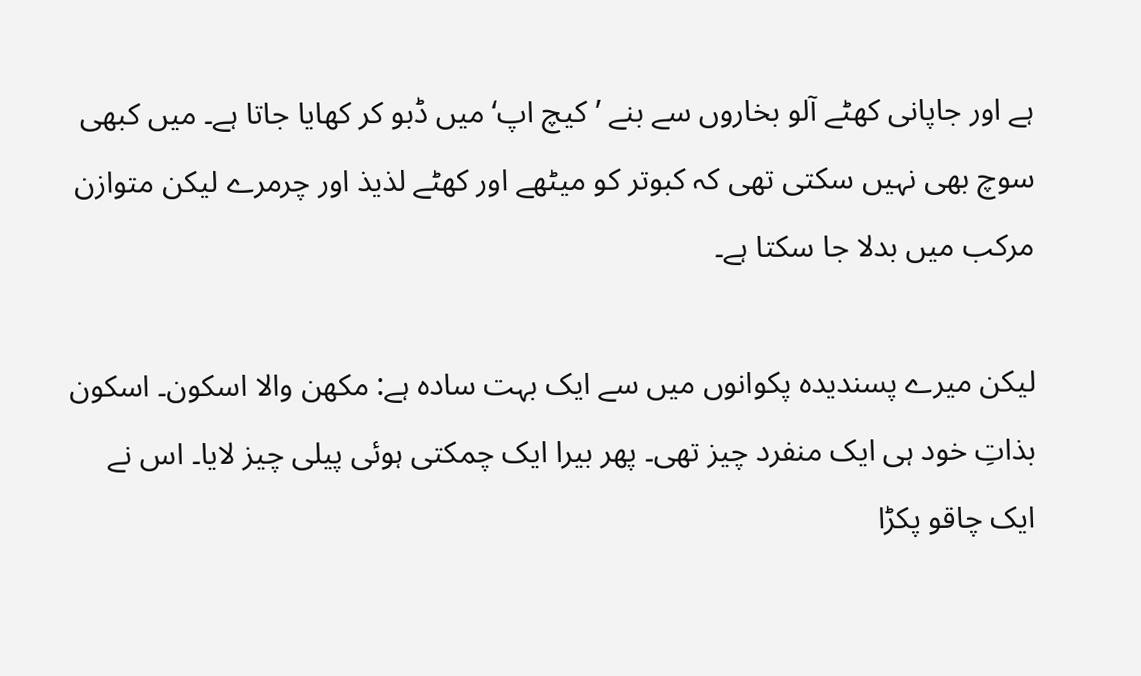ہے اور جاپانی کھٹے آلو بخاروں سے بنے ’کیچ اپ‘ میں ڈبو کر کھایا جاتا ہے۔ میں کبھی سوچ بھی نہیں سکتی تھی کہ کبوتر کو میٹھے اور کھٹے لذیذ اور چرمرے لیکن متوازن مرکب میں بدلا جا سکتا ہے۔

لیکن میرے پسندیدہ پکوانوں میں سے ایک بہت سادہ ہے: مکھن والا اسکون۔ اسکون بذاتِ خود ہی ایک منفرد چیز تھی۔ پھر بیرا ایک چمکتی ہوئی پیلی چیز لایا۔ اس نے ایک چاقو پکڑا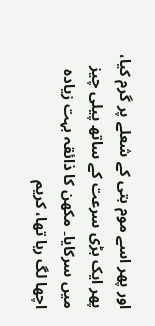اور پھر اسے موم بتی کے شعلے پر گرم کیا، پھر ایک بڑی سرعت کے ساتھ پیلی چیز میں سرکایا۔ مکھن کا ذائقہ بہت زیادہ اچھا لگ رہا تھا، کریم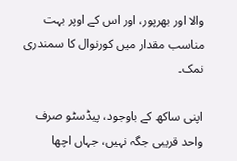والا اور بھرپور، اور اس کے اوپر بہت مناسب مقدار میں کورنوال کا سمندری نمک۔

اپنی ساکھ کے باوجود، پیڈسٹو صرف واحد قریبی جگہ نہیں، جہاں اچھا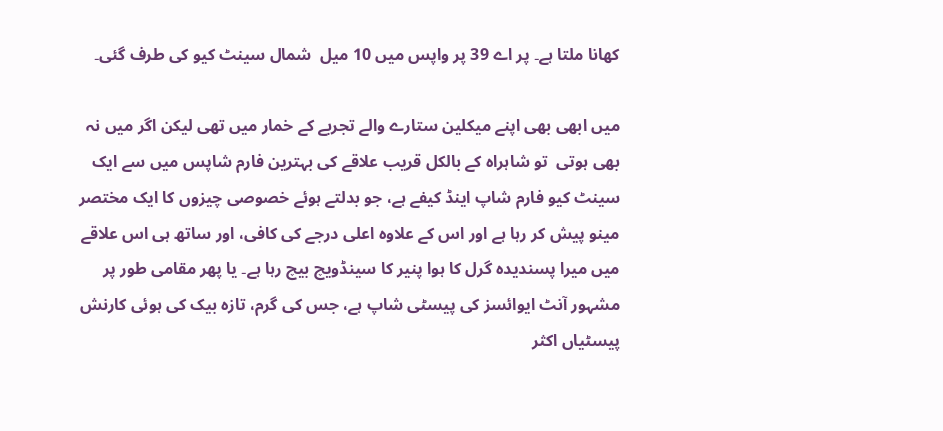کھانا ملتا ہے۔ پر اے 39 پر واپس میں 10 میل  شمال سینٹ کیو کی طرف گئی۔

میں ابھی بھی اپنے میکلین ستارے والے تجربے کے خمار میں تھی لیکن اگر میں نہ بھی ہوتی  تو شاہراہ کے بالکل قریب علاقے کی بہترین فارم شاپس میں سے ایک سینٹ کیو فارم شاپ اینڈ کیفے ہے، جو بدلتے ہوئے خصوصی چیزوں کا ایک مختصر مینو پیش کر رہا ہے اور اس کے علاوہ اعلی درجے کی کافی، اور ساتھ ہی اس علاقے میں میرا پسندیدہ گرل کا ہوا پنیر کا سینڈویچ بیچ رہا ہے۔ یا پھر مقامی طور پر مشہور آنٹ ایوائسز کی پیسٹی شاپ ہے، جس کی گرم، تازہ بیک کی ہوئی کارنش پیسٹیاں اکثر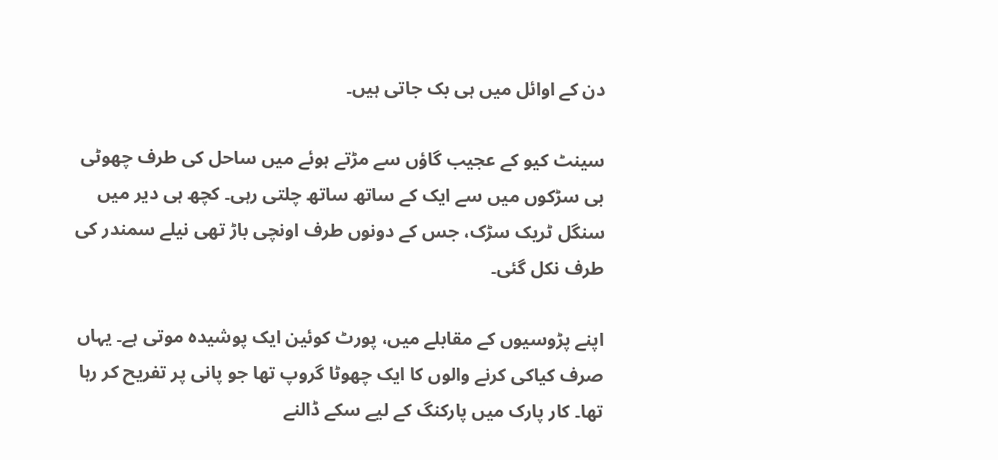دن کے اوائل میں ہی بک جاتی ہیں۔

سینٹ کیو کے عجیب گاؤں سے مڑتے ہوئے میں ساحل کی طرف چھوٹی بی سڑکوں میں سے ایک کے ساتھ ساتھ چلتی رہی۔ کچھ ہی دیر میں سنگل ٹریک سڑک، جس کے دونوں طرف اونچی باڑ تھی نیلے سمندر کی طرف نکل گئی۔

اپنے پڑوسیوں کے مقابلے میں، پورٹ کوئین ایک پوشیدہ موتی ہے۔ یہاں صرف کیاکی کرنے والوں کا ایک چھوٹا گروپ تھا جو پانی پر تفریح کر رہا تھا۔ کار پارک میں پارکنگ کے لیے سکے ڈالنے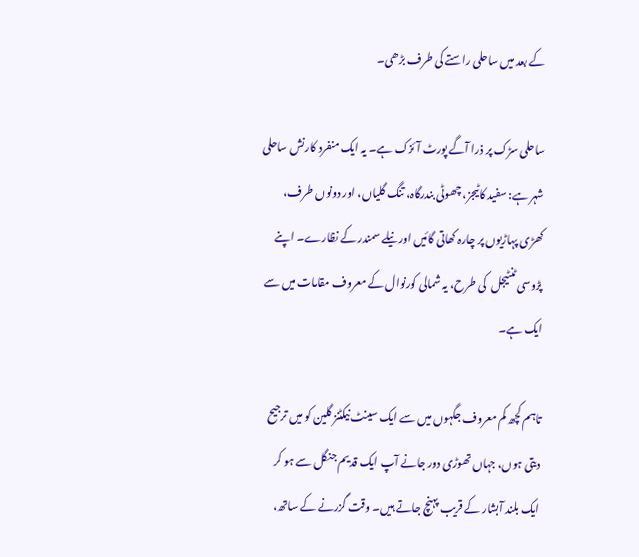کے بعد میں ساحلی راستے کی طرف بڑھی۔

ساحلی سڑک پر ذرا آگے پورٹ آئزک ہے۔ یہ ایک منفرد کارنش ساحلی شہر ہے: سفید کاٹیجز، چھوٹی بندرگاہ، تنگ گلیاں، اور دونوں طرف، کھڑی پہاڑیوں پر چارہ کھاتی گائیں اور نیلے سمندر کے نظارے۔ اپنے پڑوسی ٹنٹیجل  کی طرح، یہ شمالی کورنوال کے معروف مقامات میں سے ایک ہے۔

تاہم کچھ کم معروف جگہوں میں سے ایک سینٹ نیکٹنز گلین کو میں ترجیح دیتی ہوں، جہاں تھوڑی دور جانے آپ ایک قدیم جنگل سے ہو کر ایک بلند آبشار کے قریب پہنچ جاتے ہیں۔ وقت گزرنے کے ساتھ،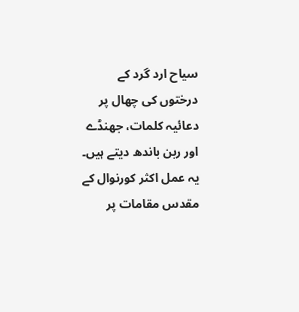سیاح ارد گرد کے درختوں کی چھال پر دعائیہ کلمات، جھنڈے اور ربن باندھ دیتے ہیں۔ یہ عمل اکثر کورنوال کے مقدس مقامات پر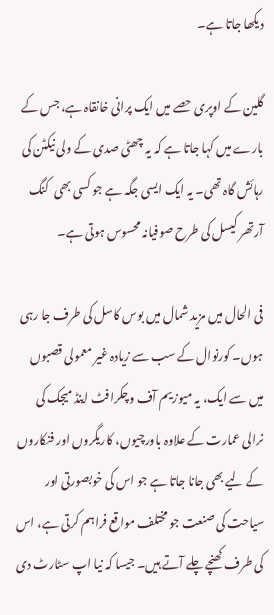دیکھا جاتا ہے۔

گلین کے اوپری حصے میں ایک پرانی خانقاہ ہے، جس کے بارے میں کہا جاتا ہے کہ یہ چھٹی صدی کے ولی نیکٹن کی رہائش گاہ تھی۔ یہ ایک ایسی جگہ ہے جو کسی بھی  کنگ آرتھر کیسل کی طرح صوفیانہ محسوس ہوتی ہے۔

فی الحال میں مزید شمال میں بوس کاسل کی طرف جا رہی ہوں۔ کورنوال کے سب سے زیادہ غیر معمولی قصبوں میں سے ایک، یہ میوزیم آف وچکرافٹ اینڈ میجک کی نرالی عمارت کے علاوہ باورچیوں، کاریگروں اور فنکاروں کے لیے بھی جانا جاتا ہے جو اس کی خوبصورتی اور سیاحت کی صنعت جو مختلف مواقع فراہم کرتی ہے، اس کی طرف کھنچے چلے آتے ہیں۔ جیسا کہ نیا اپ سٹارٹ دی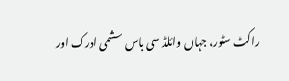راکٹ سٹور، جہاں وائلڈ سی باس سشمی ادرک اور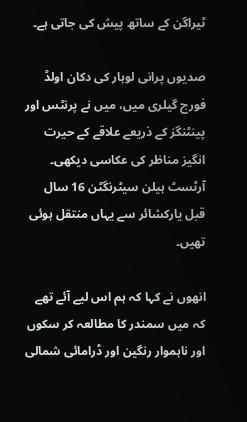ٹیراگن کے ساتھ پیش کی جاتی ہے۔

صدیوں پرانی لوہار کی دکان اولڈ فورج گیلری میں، میں نے پرنٹس اور پینٹنگز کے ذریعے علاقے کے حیرت انگیز مناظر کی عکاسی دیکھی۔ آرٹسٹ ہیلن سیٹرنگٹن 16 سال قبل یارکشائر سے یہاں منتقل ہوئی تھیں۔

انھوں نے کہا کہ ہم اس لیے آئے تھے کہ میں سمندر کا مطالعہ کر سکوں اور ناہموار رنگین اور ڈرامائی شمالی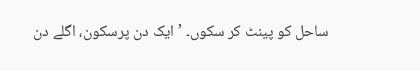ساحل کو پینٹ کر سکوں۔ ’ایک دن پرسکون، اگلے دن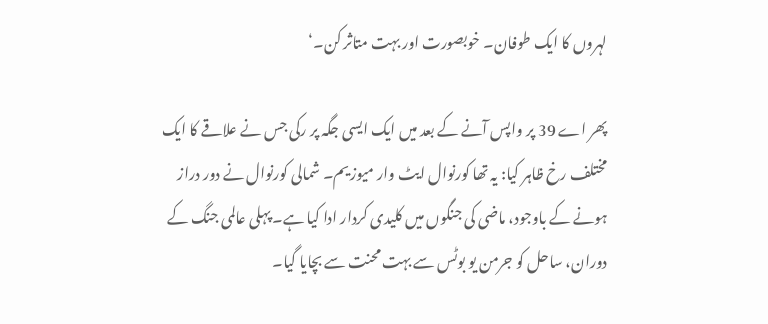لہروں کا ایک طوفان۔ خوبصورت اور بہت متاثر کن۔‘

پھر اے 39 پر واپس آنے کے بعد میں ایک ایسی جگہ پر رکی جس نے علاقے کا ایک مختلف رخ ظاہر کیا: یہ تھا کورنوال ایٹ وار میوزیم۔ شمالی کورنوال نے دور دراز ہونے کے باوجود، ماضی کی جنگوں میں کلیدی کردار ادا کیا ہے۔ پہلی عالمی جنگ کے دوران، ساحل کو جرمن یو بوٹس سے بہت محنت سے بچایا گیا۔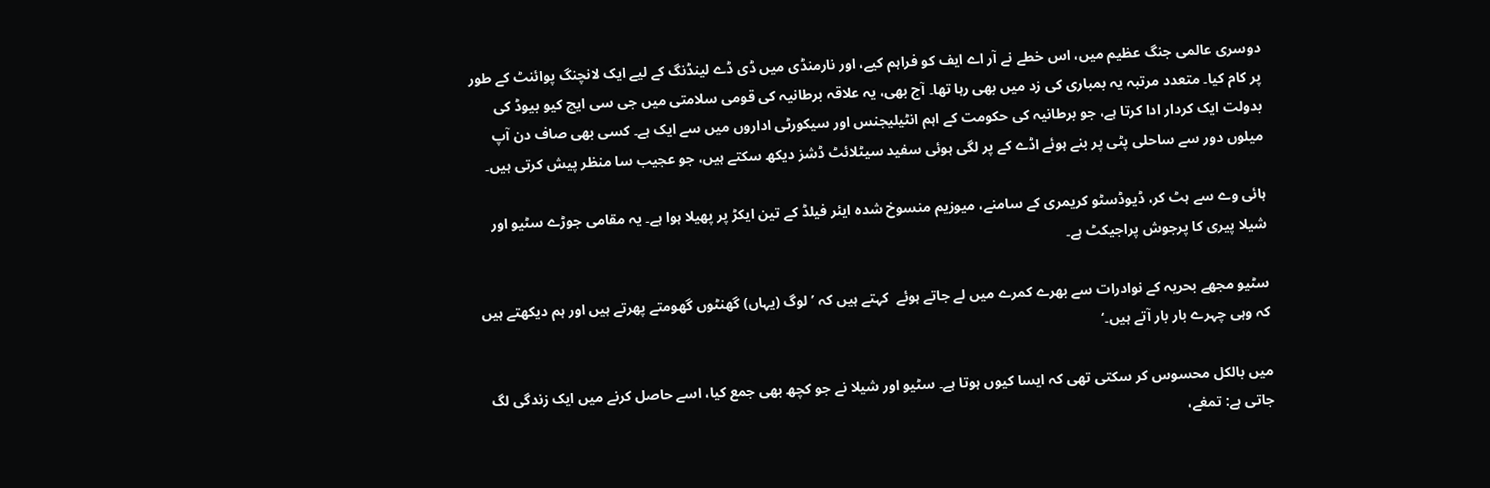دوسری عالمی جنگ عظیم میں، اس خطے نے آر اے ایف کو فراہم کیے، اور نارمنڈی میں ڈی ڈے لینڈنگ کے لیے ایک لانچنگ پوائنٹ کے طور پر کام کیا۔ متعدد مرتبہ یہ بمباری کی زد میں بھی رہا تھا۔ آج بھی، یہ علاقہ برطانیہ کی قومی سلامتی میں جی سی ایچ کیو بیوڈ کی بدولت ایک کردار ادا کرتا ہے، جو برطانیہ کی حکومت کے اہم انٹیلیجنس اور سیکورٹی اداروں میں سے ایک ہے۔ کسی بھی صاف دن آپ میلوں دور سے ساحلی پٹی پر بنے ہوئے اڈے کے پر لگی ہوئی سفید سیٹلائٹ ڈشز دیکھ سکتے ہیں، جو عجیب سا منظر پیش کرتی ہیں۔

ہائی وے سے ہٹ کر، ڈیوڈسٹو کریمری کے سامنے، میوزیم منسوخ شدہ ایئر فیلڈ کے تین ایکڑ پر پھیلا ہوا ہے۔ یہ مقامی جوڑے سٹیو اور شیلا پیری کا پرجوش پراجیکٹ ہے۔

سٹیو مجھے بحریہ کے نوادرات سے بھرے کمرے میں لے جاتے ہوئے  کہتے ہیں کہ ’لوگ (یہاں) گھنٹوں گھومتے پھرتے ہیں اور ہم دیکھتے ہیں کہ وہی چہرے بار بار آتے ہیں۔‘

میں بالکل محسوس کر سکتی تھی کہ ایسا کیوں ہوتا ہے۔ سٹیو اور شیلا نے جو کچھ بھی جمع کیا، اسے حاصل کرنے میں ایک زندگی لگ جاتی ہے: تمغے،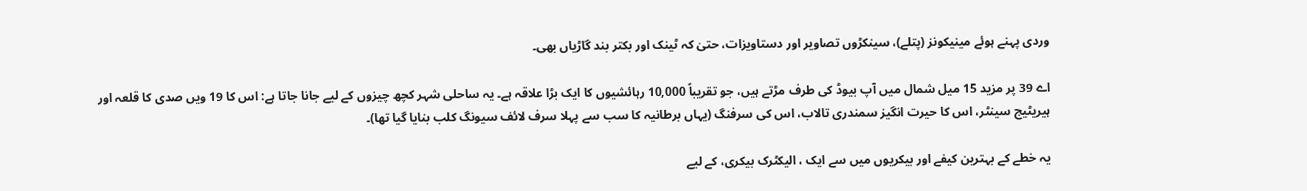وردی پہنے ہوئے مینیکونز (پتلے)، سینکڑوں تصاویر اور دستاویزات، حتیٰ کہ ٹینک اور بکتر بند گاڑیاں بھی۔

اے 39 پر مزید 15 میل شمال میں آپ بیوڈ کی طرف مڑتے ہیں، جو تقریباً 10,000 رہائشیوں کا ایک بڑا علاقہ ہے۔ یہ ساحلی شہر کچھ چیزوں کے لیے جانا جاتا ہے: اس کا 19 ویں صدی کا قلعہ اور ہیریٹیج سینٹر، اس کا حیرت انگیز سمندری تالاب، اس کی سرفنگ (یہاں برطانیہ کا سب سے پہلا سرف لائف سیونگ کلب بنایا گیا تھا)۔

یہ خطے کے بہترین کیفے اور بیکریوں میں سے ایک ، الیکٹرک بیکری، کے لیے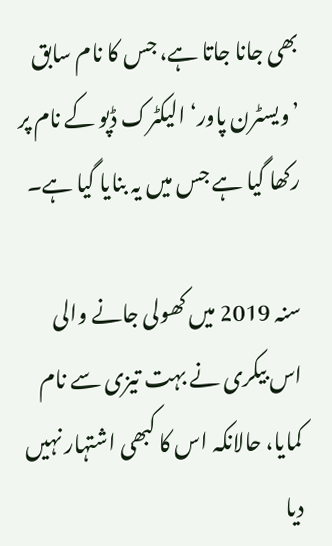بھی جانا جاتا ہے، جس کا نام سابق ’ویسٹرن پاور‘ الیکٹرک ڈپو کے نام پر رکھا گیا ہے جس میں یہ بنایا گیا ہے۔

سنہ 2019 میں کھولی جانے والی اس بیکری نے بہت تیزی سے نام کمایا، حالانکہ اس کا کبھی اشتہار نہیں دیا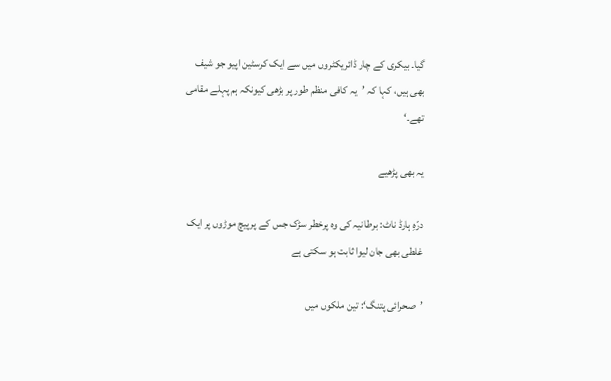گیا۔ بیکری کے چار ڈائریکٹروں میں سے ایک کرسٹین اپیو جو شیف بھی ہیں، کہا کہ ’یہ کافی منظم طور پر بڑھی کیونکہ ہم پہلے مقامی تھے۔‘

یہ بھی پڑھیے

درّہِ ہارڈ ناٹ: برطانیہ کی وہ پرخطر سڑک جس کے پرپیچ موڑوں پر ایک غلطی بھی جان لیوا ثابت ہو سکتی ہے

’صحرائی پتنگ‘: تین ملکوں میں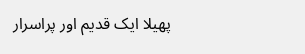پھیلا ایک قدیم اور پراسرار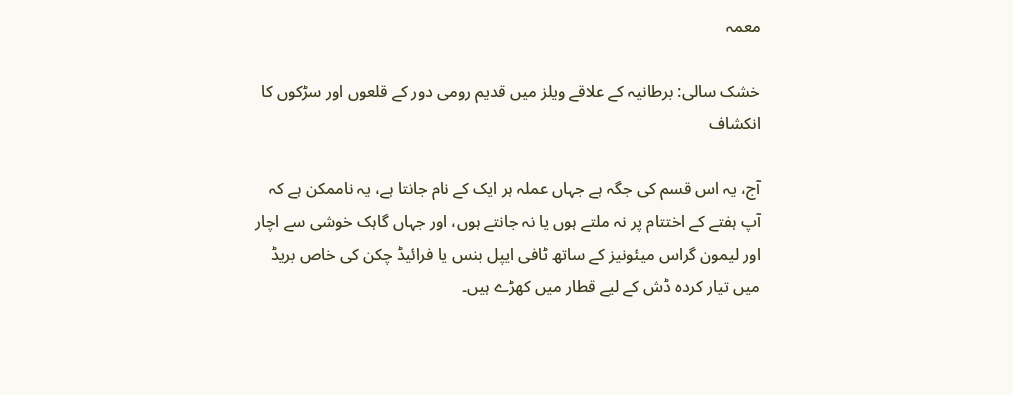معمہ

خشک سالی: برطانیہ کے علاقے ویلز میں قدیم رومی دور کے قلعوں اور سڑکوں کا انکشاف

آج، یہ اس قسم کی جگہ ہے جہاں عملہ ہر ایک کے نام جانتا ہے، یہ ناممکن ہے کہ آپ ہفتے کے اختتام پر نہ ملتے ہوں یا نہ جانتے ہوں، اور جہاں گاہک خوشی سے اچار اور لیمون گراس میئونیز کے ساتھ ٹافی ایپل بنس یا فرائیڈ چکن کی خاص بریڈ میں تیار کردہ ڈش کے لیے قطار میں کھڑے ہیں۔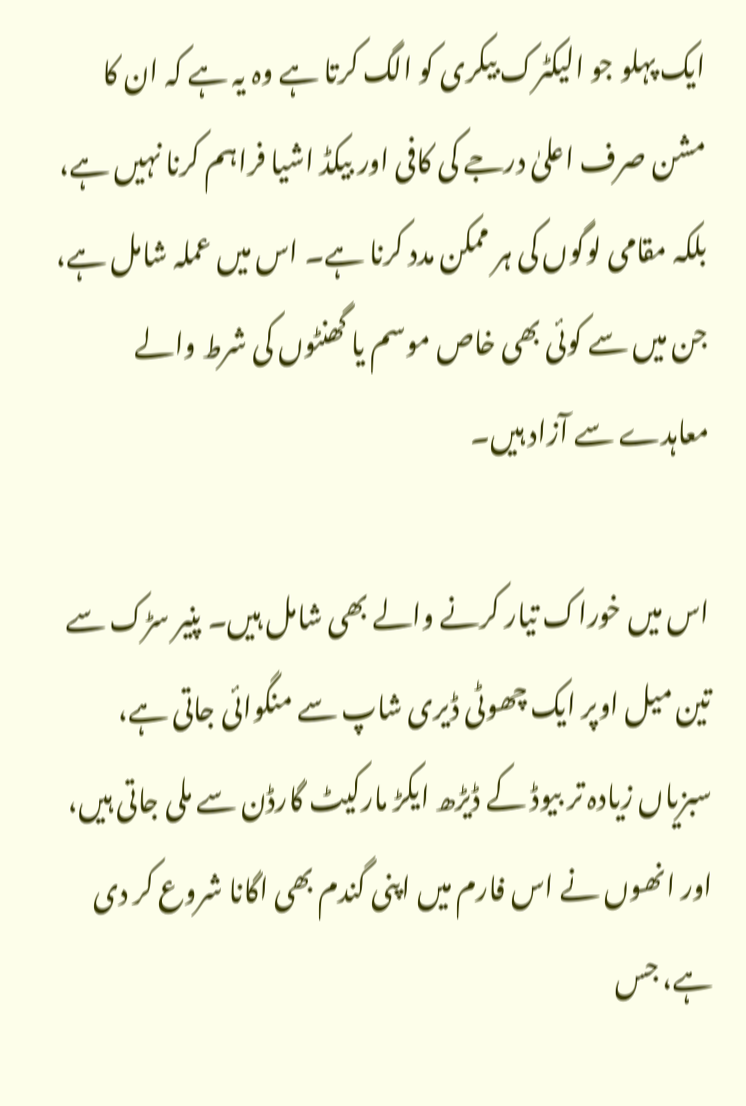ایک پہلو جو الیکٹرک بیکری کو الگ کرتا ہے وہ یہ ہے کہ ان کا مشن صرف اعلیٰ درجے کی کافی اور بیکڈ اشیا فراہم کرنا نہیں ہے، بلکہ مقامی لوگوں کی ہر ممکن مدد کرنا ہے۔ اس میں عملہ شامل ہے، جن میں سے کوئی بھی خاص موسم یا گھنٹوں کی شرط والے معاہدے سے آزاد ہیں۔

اس میں خوراک تیار کرنے والے بھی شامل ہیں۔ پنیر سڑک سے تین میل اوپر ایک چھوٹی ڈیری شاپ سے منگوائی جاتی ہے، سبزیاں زیادہ تر بیوڈ کے ڈیڑھ ایکڑ مارکیٹ گارڈن سے ملی جاتی ہیں، اور انھوں نے اس فارم میں اپنی گندم بھی اگانا شروع کر دی ہے، جس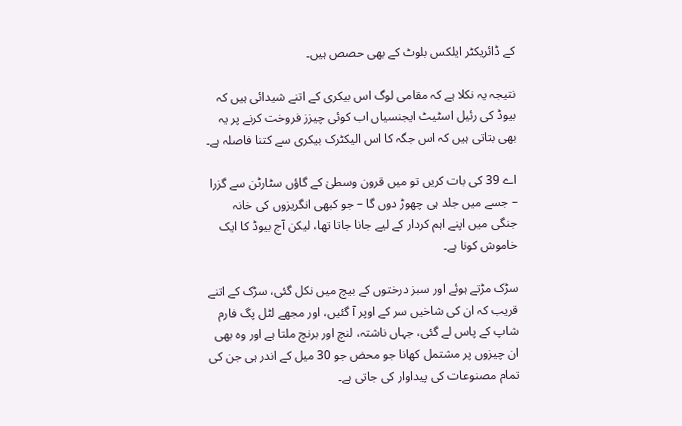کے ڈائریکٹر ایلکس بلوٹ کے بھی حصص ہیں۔

نتیجہ یہ نکلا ہے کہ مقامی لوگ اس بیکری کے اتنے شیدائی ہیں کہ بیوڈ کی رئیل اسٹیٹ ایجنسیاں اب کوئی چیزز فروخت کرنے پر یہ بھی بتاتی ہیں کہ اس جگہ کا اس الیکٹرک بیکری سے کتنا فاصلہ ہے۔

اے 39 کی بات کریں تو میں قرون وسطیٰ کے گاؤں سٹارٹن سے گزرا – جسے میں جلد ہی چھوڑ دوں گا – جو کبھی انگریزوں کی خانہ جنگی میں اپنے اہم کردار کے لیے جانا جاتا تھا، لیکن آج بیوڈ کا ایک خاموش کونا ہے۔

سڑک مڑتے ہوئے اور سبز درختوں کے بیچ میں نکل گئی، سڑک کے اتنے قریب کہ ان کی شاخیں سر کے اوپر آ گئیں، اور مجھے لٹل پگ فارم شاپ کے پاس لے گئی، جہاں ناشتہ، لنچ اور برنچ ملتا ہے اور وہ بھی ان چیزوں پر مشتمل کھانا جو محض جو 30 میل کے اندر ہی جن کی تمام مصنوعات کی پیداوار کی جاتی ہے۔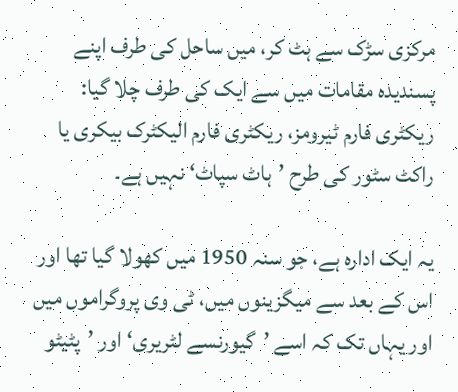مرکزی سڑک سے ہٹ کر، میں ساحل کی طرف اپنے پسندیدہ مقامات میں سے ایک کی طرف چلا گیا: ریکٹری فارم ٹیرومز، ریکٹری فارم الیکٹرک بیکری یا راکٹ سٹور کی طرح ’ہاٹ سپاٹ‘ نہیں ہے۔

یہ ایک ادارہ ہے، جو سنہ 1950 میں کھولا گیا تھا اور اس کے بعد سے میگزینوں میں، ٹی وی پروگراموں میں اور یہاں تک کہ اسے ’گیورنسے لٹریری‘ اور ’پٹیٹو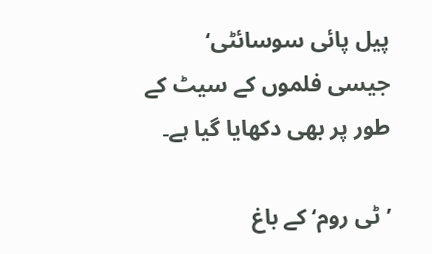پیل پائی سوسائٹی‘ جیسی فلموں کے سیٹ کے طور پر بھی دکھایا گیا ہے۔

’ٹی روم‘ کے باغ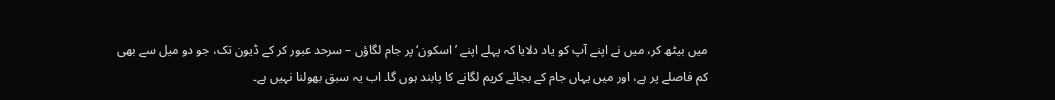میں بیٹھ کر، میں نے اپنے آپ کو یاد دلایا کہ پہلے اپنے ’اسکون‘ پر جام لگاؤں – سرحد عبور کر کے ڈیون تک، جو دو میل سے بھی کم فاصلے پر ہے، اور میں یہاں جام کے بجائے کریم لگانے کا پابند ہوں گا۔ اب یہ سبق بھولنا نہیں ہے۔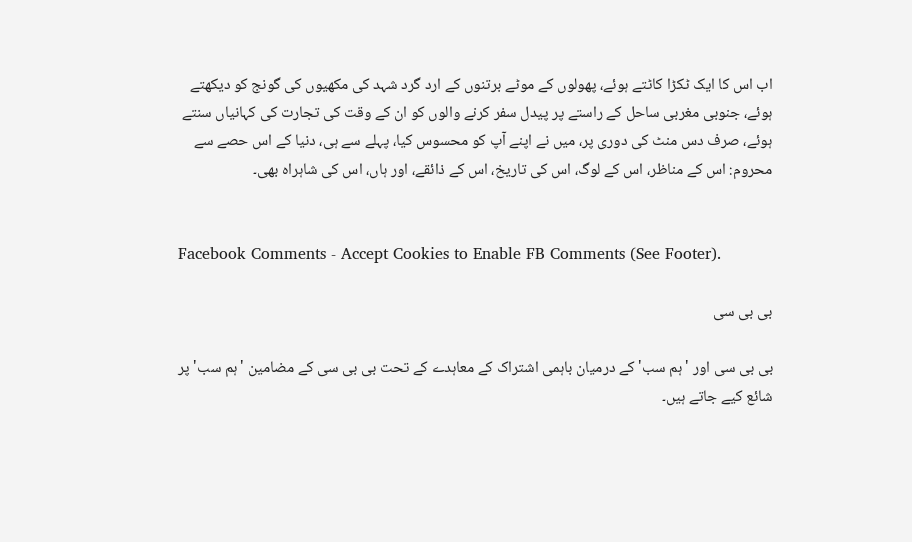اب اس کا ایک ٹکڑا کاٹتے ہوئے، پھولوں کے موٹے برتنوں کے ارد گرد شہد کی مکھیوں کی گونج کو دیکھتے ہوئے، جنوبی مغربی ساحل کے راستے پر پیدل سفر کرنے والوں کو ان کے وقت کی تجارت کی کہانیاں سنتے ہوئے، صرف دس منٹ کی دوری پر، میں نے اپنے آپ کو محسوس کیا، پہلے سے ہی، دنیا کے اس حصے سے محروم: اس کے مناظر، اس کے لوگ، اس کی تاریخ، اس کے ذائقے، اور ہاں، اس کی شاہراہ بھی۔


Facebook Comments - Accept Cookies to Enable FB Comments (See Footer).

بی بی سی

بی بی سی اور 'ہم سب' کے درمیان باہمی اشتراک کے معاہدے کے تحت بی بی سی کے مضامین 'ہم سب' پر شائع کیے جاتے ہیں۔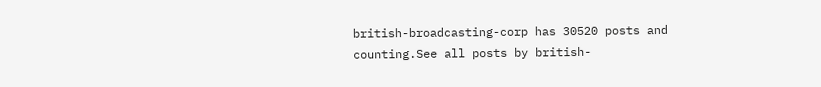british-broadcasting-corp has 30520 posts and counting.See all posts by british-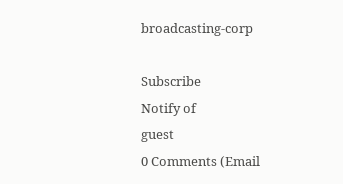broadcasting-corp

Subscribe
Notify of
guest
0 Comments (Email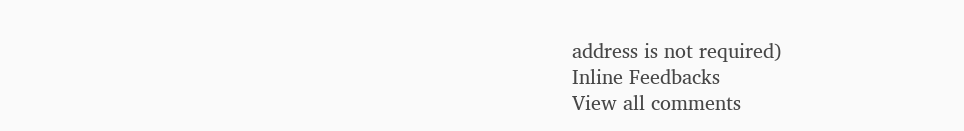address is not required)
Inline Feedbacks
View all comments